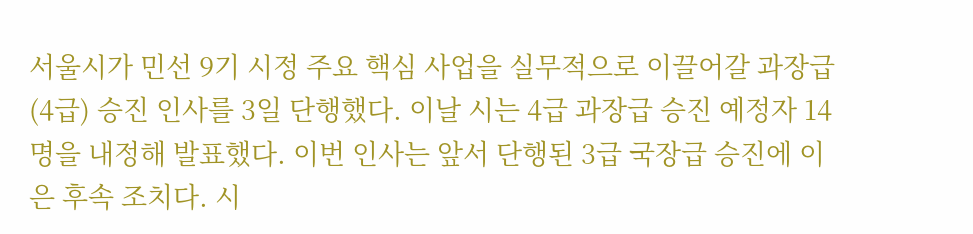서울시가 민선 9기 시정 주요 핵심 사업을 실무적으로 이끌어갈 과장급(4급) 승진 인사를 3일 단행했다. 이날 시는 4급 과장급 승진 예정자 14명을 내정해 발표했다. 이번 인사는 앞서 단행된 3급 국장급 승진에 이은 후속 조치다. 시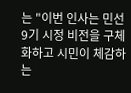는 "이번 인사는 민선 9기 시정 비전을 구체화하고 시민이 체감하는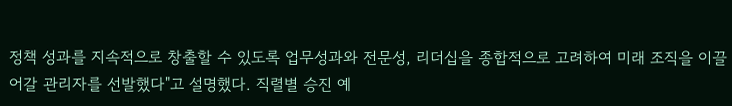정책 성과를 지속적으로 창출할 수 있도록 업무성과와 전문성, 리더십을 종합적으로 고려하여 미래 조직을 이끌어갈 관리자를 선발했다"고 설명했다. 직렬별 승진 예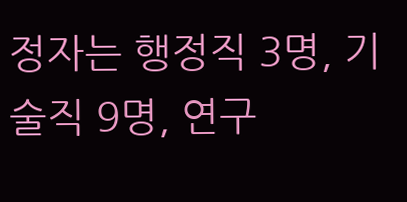정자는 행정직 3명, 기술직 9명, 연구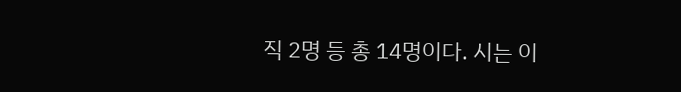직 2명 등 총 14명이다. 시는 이